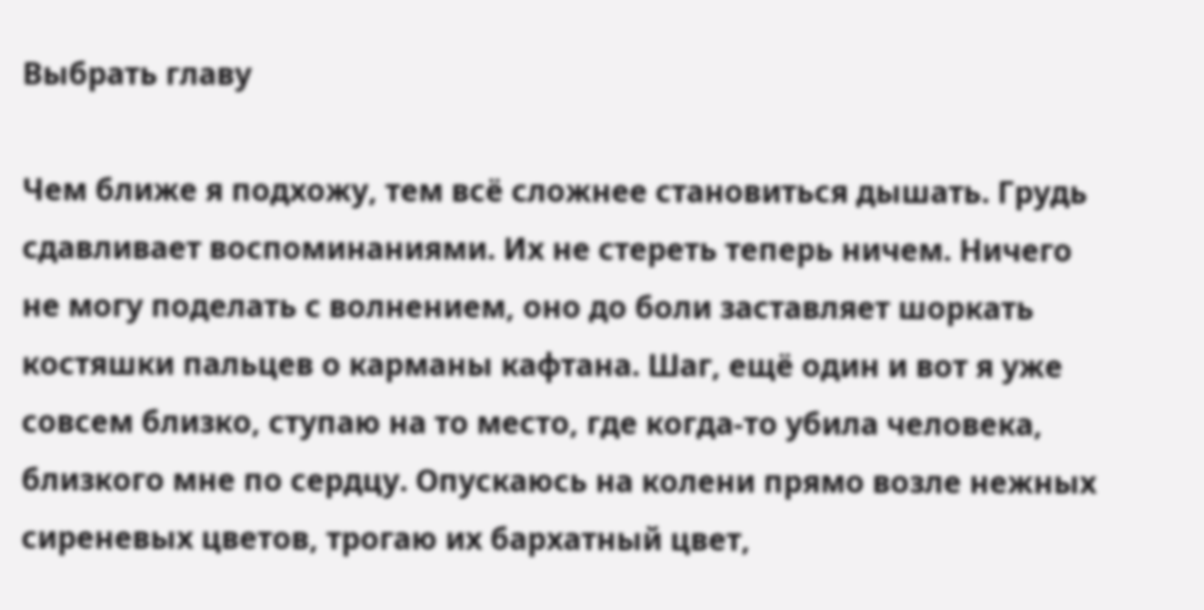Выбрать главу

Чем ближе я подхожу, тем всё сложнее становиться дышать. Грудь сдавливает воспоминаниями. Их не стереть теперь ничем. Ничего не могу поделать с волнением, оно до боли заставляет шоркать костяшки пальцев о карманы кафтана. Шаг, ещё один и вот я уже совсем близко, ступаю на то место, где когда-то убила человека, близкого мне по сердцу. Опускаюсь на колени прямо возле нежных сиреневых цветов, трогаю их бархатный цвет,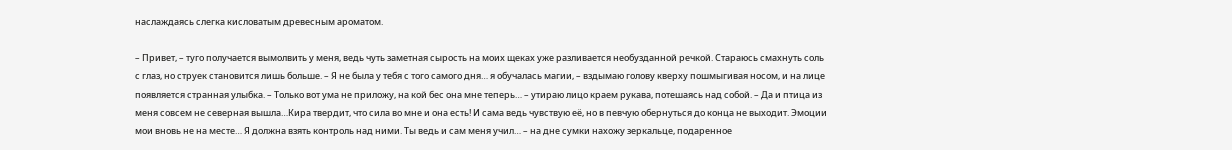наслаждаясь слегка кисловатым древесным ароматом.

– Привет, – туго получается вымолвить у меня, ведь чуть заметная сырость на моих щеках уже разливается необузданной речкой. Стараюсь смахнуть соль с глаз, но струек становится лишь больше. – Я не была у тебя с того самого дня… я обучалась магии, – вздымаю голову кверху пошмыгивая носом, и на лице появляется странная улыбка. – Только вот ума не приложу, на кой бес она мне теперь… – утираю лицо краем рукава, потешаясь над собой. – Да и птица из меня совсем не северная вышла…Кира твердит, что сила во мне и она есть! И сама ведь чувствую её, но в певчую обернуться до конца не выходит. Эмоции мои вновь не на месте… Я должна взять контроль над ними. Ты ведь и сам меня учил… – на дне сумки нахожу зеркальце, подаренное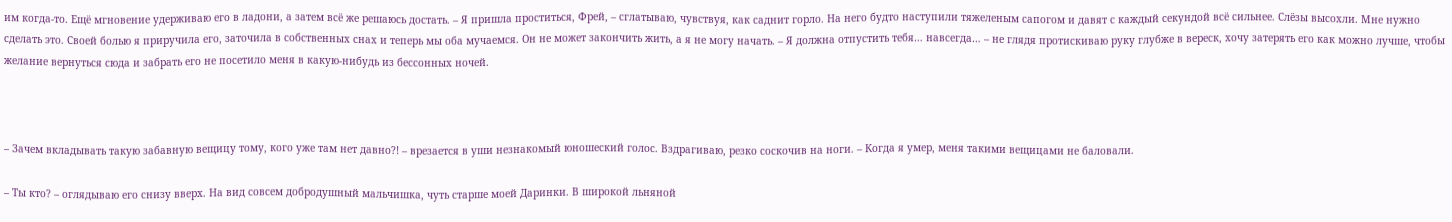им когда-то. Ещё мгновение удерживаю его в ладони, а затем всё же решаюсь достать. – Я пришла проститься, Фрей, – сглатываю, чувствуя, как саднит горло. На него будто наступили тяжеленым сапогом и давят с каждый секундой всё сильнее. Слёзы высохли. Мне нужно сделать это. Своей болью я приручила его, заточила в собственных снах и теперь мы оба мучаемся. Он не может закончить жить, а я не могу начать. – Я должна отпустить тебя… навсегда… – не глядя протискиваю руку глубже в вереск, хочу затерять его как можно лучше, чтобы желание вернуться сюда и забрать его не посетило меня в какую-нибудь из бессонных ночей.



– Зачем вкладывать такую забавную вещицу тому, кого уже там нет давно?! – врезается в уши незнакомый юношеский голос. Вздрагиваю, резко соскочив на ноги. – Когда я умер, меня такими вещицами не баловали.

– Ты кто? – оглядываю его снизу вверх. На вид совсем добродушный мальчишка, чуть старше моей Даринки. В широкой льняной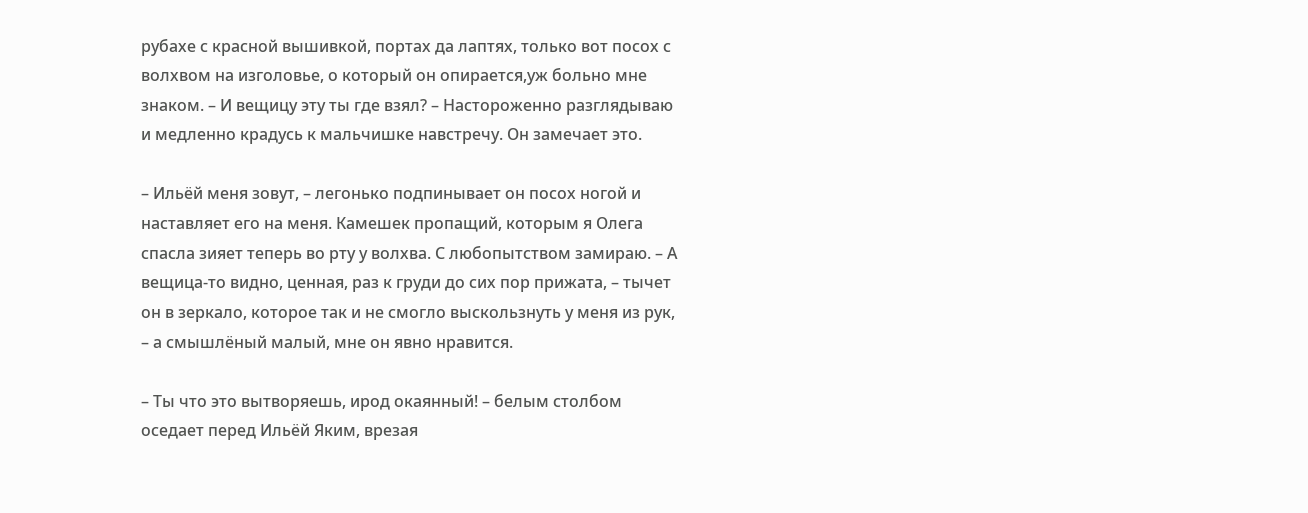рубахе с красной вышивкой, портах да лаптях, только вот посох с волхвом на изголовье, о который он опирается,уж больно мне знаком. – И вещицу эту ты где взял? – Настороженно разглядываю и медленно крадусь к мальчишке навстречу. Он замечает это.

– Ильёй меня зовут, – легонько подпинывает он посох ногой и наставляет его на меня. Камешек пропащий, которым я Олега спасла зияет теперь во рту у волхва. С любопытством замираю. – А вещица-то видно, ценная, раз к груди до сих пор прижата, – тычет он в зеркало, которое так и не смогло выскользнуть у меня из рук, – а смышлёный малый, мне он явно нравится.

– Ты что это вытворяешь, ирод окаянный! – белым столбом оседает перед Ильёй Яким, врезая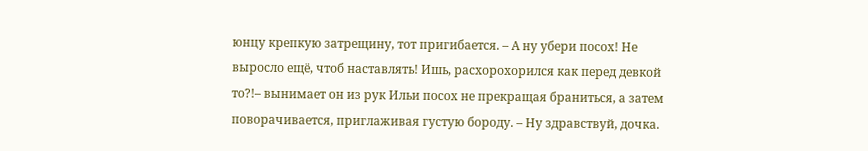юнцу крепкую затрещину, тот пригибается. – А ну убери посох! Не выросло ещё, чтоб наставлять! Ишь, расхорохорился как перед девкой то?!– вынимает он из рук Ильи посох не прекращая браниться, а затем поворачивается, приглаживая густую бороду. – Ну здравствуй, дочка.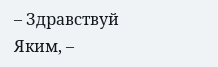– Здравствуй Яким, –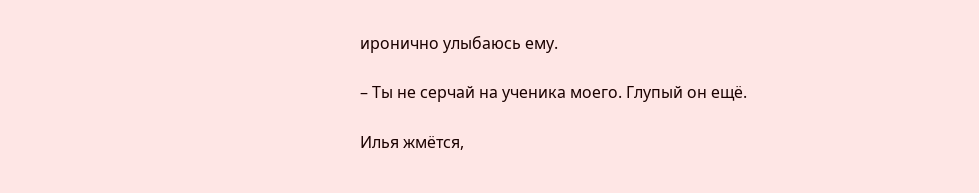иронично улыбаюсь ему.

– Ты не серчай на ученика моего. Глупый он ещё.

Илья жмётся,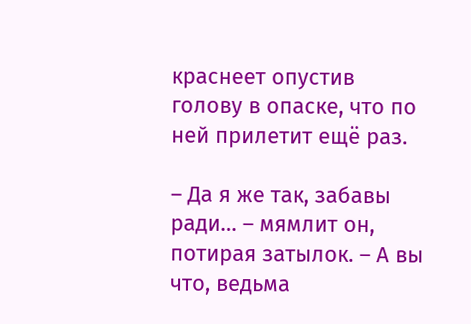краснеет опустив голову в опаске, что по ней прилетит ещё раз.

– Да я же так, забавы ради… – мямлит он, потирая затылок. – А вы что, ведьма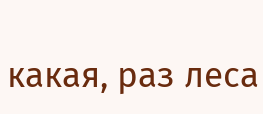какая, раз леса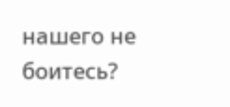нашего не боитесь?